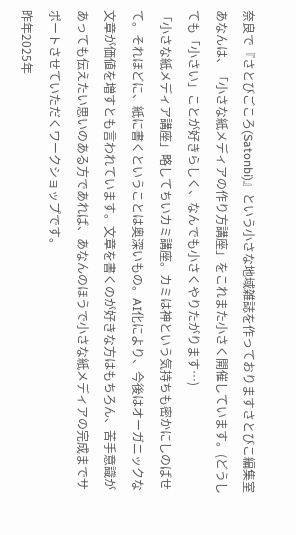奈良で『さとびごころ(Satonbi)』という小さな地域雑誌を作っておりますさとびこ編集室あなんは、「小さな紙メディアの作り方講座」をこれまた小さく開催しています。(どうしても「小さい」ことが好きらしく、なんでも小さくやりたがります…)
「小さな紙メディア講座」略してちいカミ講座。カミは神という気持ちも密かにしのばせて。それほどに、紙に書くということは奥深いもの。AI化により、今後はオーガニックな文章が価値を増すとも言われています。文章を書くのが好きな方はもちろん、苦手意識があっても伝えたい思いのある方であれば、あなんのほうで小さな紙メディアの完成までサポートさせていただくワークショップです。
昨年2025年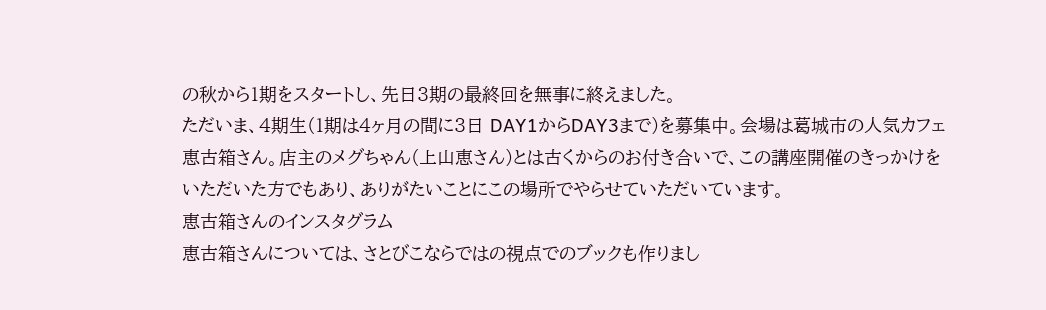の秋から1期をスタートし、先日3期の最終回を無事に終えました。
ただいま、4期生(1期は4ヶ月の間に3日 DAY1からDAY3まで)を募集中。会場は葛城市の人気カフェ恵古箱さん。店主のメグちゃん(上山恵さん)とは古くからのお付き合いで、この講座開催のきっかけをいただいた方でもあり、ありがたいことにこの場所でやらせていただいています。
恵古箱さんのインスタグラム
恵古箱さんについては、さとびこならではの視点でのブックも作りまし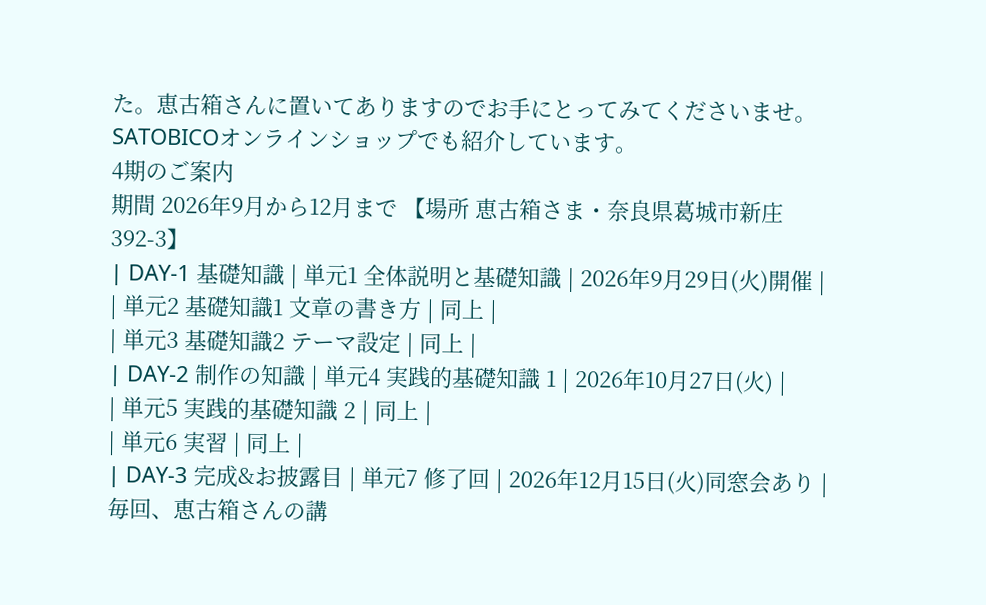た。恵古箱さんに置いてありますのでお手にとってみてくださいませ。SATOBICOオンラインショップでも紹介しています。
4期のご案内
期間 2026年9月から12月まで 【場所 恵古箱さま・奈良県葛城市新庄392-3】
| DAY-1 基礎知識 | 単元1 全体説明と基礎知識 | 2026年9月29日(火)開催 |
| 単元2 基礎知識1 文章の書き方 | 同上 |
| 単元3 基礎知識2 テーマ設定 | 同上 |
| DAY-2 制作の知識 | 単元4 実践的基礎知識 1 | 2026年10月27日(火) |
| 単元5 実践的基礎知識 2 | 同上 |
| 単元6 実習 | 同上 |
| DAY-3 完成&お披露目 | 単元7 修了回 | 2026年12月15日(火)同窓会あり |
毎回、恵古箱さんの講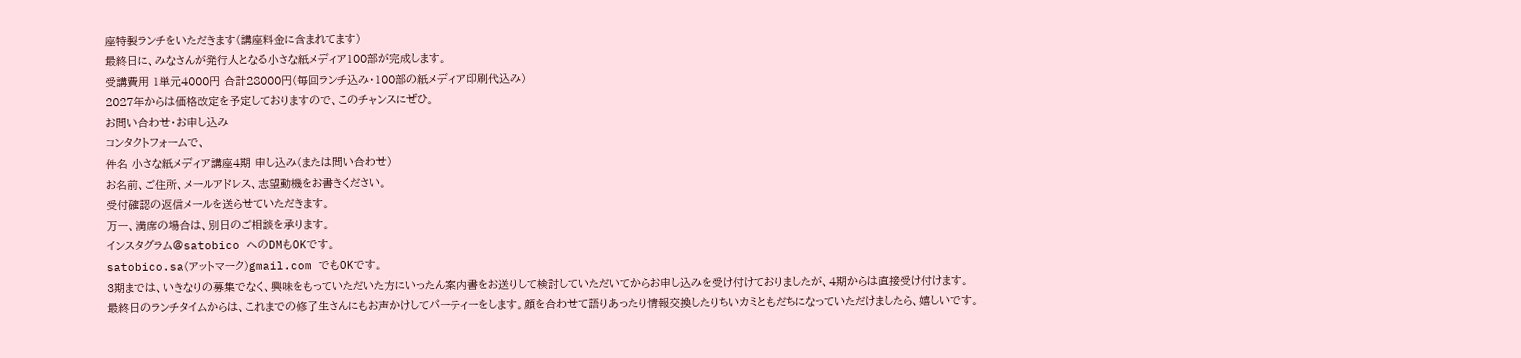座特製ランチをいただきます(講座料金に含まれてます)
最終日に、みなさんが発行人となる小さな紙メディア100部が完成します。
受講費用 1単元4000円 合計28000円(毎回ランチ込み・100部の紙メディア印刷代込み)
2027年からは価格改定を予定しておりますので、このチャンスにぜひ。
お問い合わせ・お申し込み
コンタクトフォームで、
件名 小さな紙メディア講座4期 申し込み(または問い合わせ)
お名前、ご住所、メールアドレス、志望動機をお書きください。
受付確認の返信メールを送らせていただきます。
万一、満席の場合は、別日のご相談を承ります。
インスタグラム@satobico へのDMもOKです。
satobico.sa(アットマーク)gmail.com でもOKです。
3期までは、いきなりの募集でなく、興味をもっていただいた方にいったん案内書をお送りして検討していただいてからお申し込みを受け付けておりましたが、4期からは直接受け付けます。
最終日のランチタイムからは、これまでの修了生さんにもお声かけしてパーティーをします。顔を合わせて語りあったり情報交換したりちいカミともだちになっていただけましたら、嬉しいです。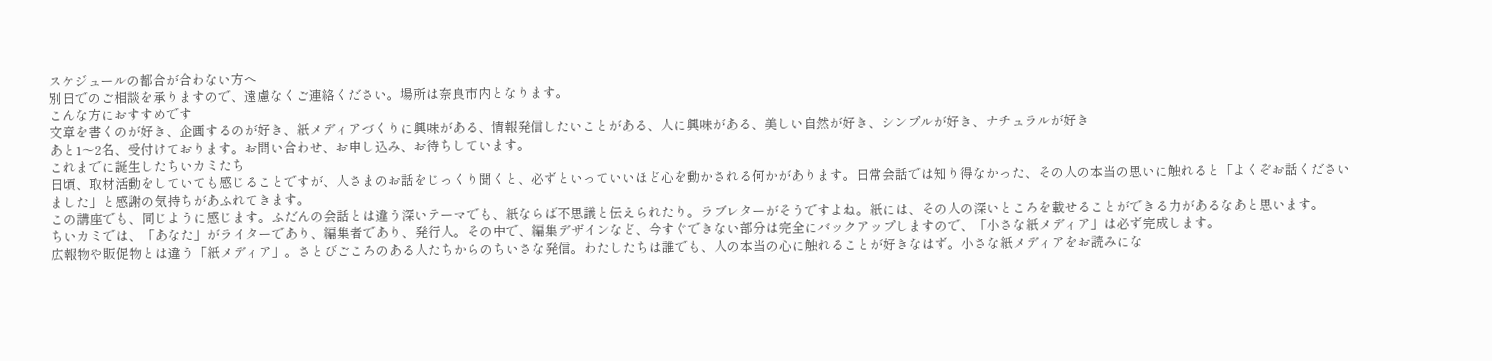スケジュールの都合が合わない方へ
別日でのご相談を承りますので、遠慮なくご連絡ください。場所は奈良市内となります。
こんな方におすすめです
文章を書くのが好き、企画するのが好き、紙メディアづくりに興味がある、情報発信したいことがある、人に興味がある、美しい自然が好き、シンプルが好き、ナチュラルが好き
あと1〜2名、受付けております。お問い合わせ、お申し込み、お待ちしています。
これまでに誕生したちいカミたち
日頃、取材活動をしていても感じることですが、人さまのお話をじっくり聞くと、必ずといっていいほど心を動かされる何かがあります。日常会話では知り得なかった、その人の本当の思いに触れると「よくぞお話くださいました」と感謝の気持ちがあふれてきます。
この講座でも、同じように感じます。ふだんの会話とは違う深いテーマでも、紙ならば不思議と伝えられたり。ラブレターがそうですよね。紙には、その人の深いところを載せることができる力があるなあと思います。
ちいカミでは、「あなた」がライターであり、編集者であり、発行人。その中で、編集デザインなど、今すぐできない部分は完全にバックアップしますので、「小さな紙メディア」は必ず完成します。
広報物や販促物とは違う「紙メディア」。さとびごころのある人たちからのちいさな発信。わたしたちは誰でも、人の本当の心に触れることが好きなはず。小さな紙メディアをお読みにな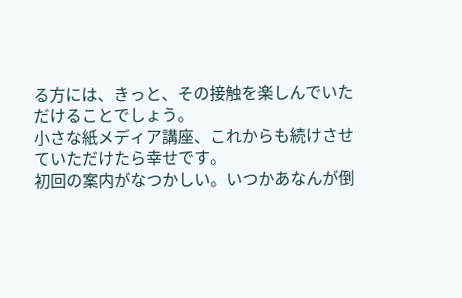る方には、きっと、その接触を楽しんでいただけることでしょう。
小さな紙メディア講座、これからも続けさせていただけたら幸せです。
初回の案内がなつかしい。いつかあなんが倒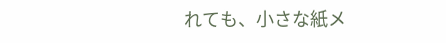れても、小さな紙メ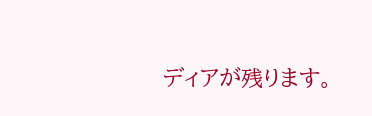ディアが残ります。